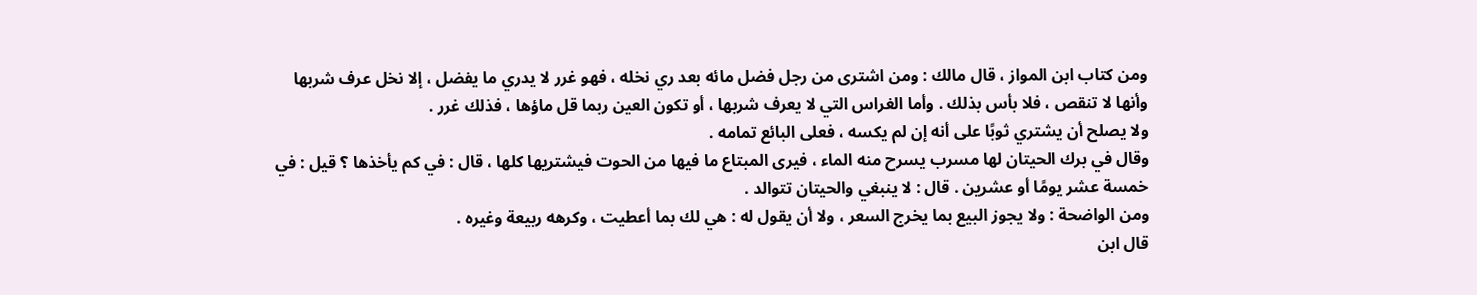ومن كتاب ابن المواز ، قال مالك : ومن اشترى من رجل فضل مائه بعد ري نخله ، فهو غرر لا يدري ما يفضل ، إلا نخل عرف شربها وأنها لا تنقص ، فلا بأس بذلك . وأما الغراس التي لا يعرف شربها ، أو تكون العين ربما قل ماؤها ، فذلك غرر .
ولا يصلح أن يشتري ثوبًا على أنه إن لم يكسه ، فعلى البائع تمامه .
وقال في برك الحيتان لها مسرب يسرح منه الماء ، فيرى المبتاع ما فيها من الحوت فيشتريها كلها ، قال : في كم يأخذها ؟ قيل : في خمسة عشر يومًا أو عشرين . قال : لا ينبغي والحيتان تتوالد .
ومن الواضحة : ولا يجوز البيع بما يخرج السعر ، ولا أن يقول له : هي لك بما أعطيت ، وكرهه ربيعة وغيره .
قال ابن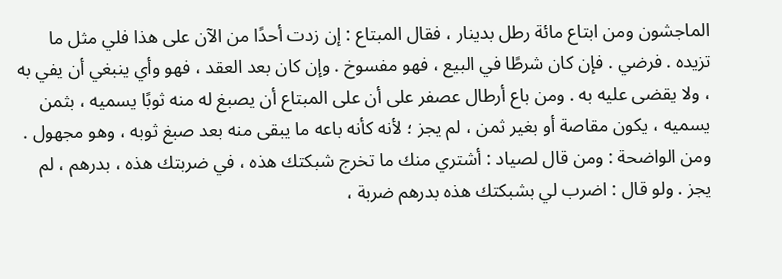الماجشون ومن ابتاع مائة رطل بدينار ، فقال المبتاع : إن زدت أحدًا من الآن على هذا فلي مثل ما تزيده . فرضي . فإن كان شرطًا في البيع ، فهو مفسوخ . وإن كان بعد العقد ، فهو وأي ينبغي أن يفي به ، ولا يقضى عليه به . ومن باع أرطال عصفر على أن على المبتاع أن يصبغ له منه ثوبًا يسميه ، بثمن يسميه ، يكون مقاصة أو بغير ثمن ، لم يجز ؛ لأنه كأنه باعه ما يبقى منه بعد صبغ ثوبه ، وهو مجهول .
ومن الواضحة : ومن قال لصياد : أشتري منك ما تخرج شبكتك هذه ، في ضربتك هذه ، بدرهم ، لم يجز . ولو قال : اضرب لي بشبكتك هذه بدرهم ضربة ،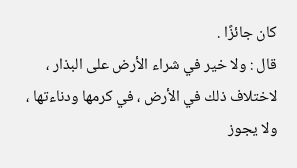كان جائزًا .
قال : ولا خير في شراء الأرض على البذار ، لاختلاف ذلك في الأرض ، في كرمها ودناءتها ، ولا يجوز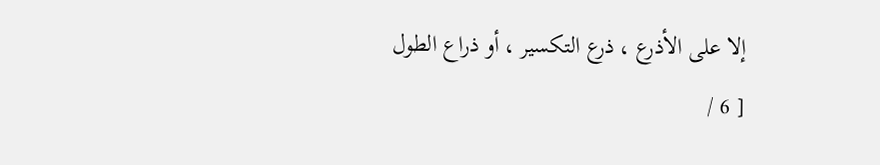إلا على الأذرع ، ذرع التكسير ، أو ذراع الطول
[ 6 /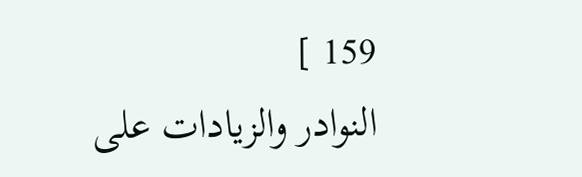159 ]
النوادر والزيادات على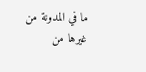ما في المدونة من غيرها من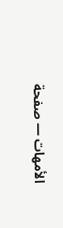الأمهات — صفحة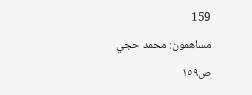159
مساهمون: محمد حجي
ص١٥٩